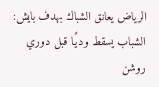الرياض يعانق الشباك بهدف بايش: الشباب يسقط وديًا قبل دوري روشن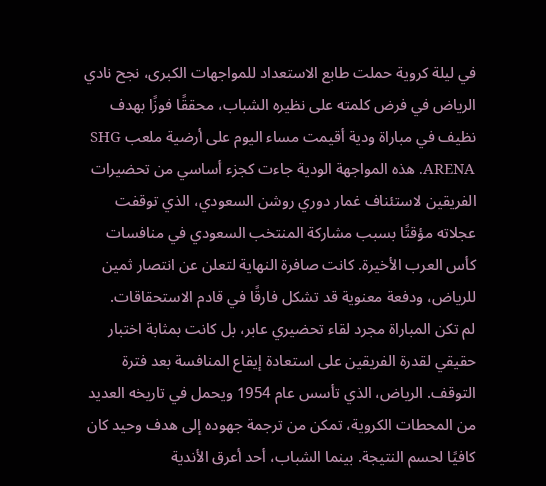في ليلة كروية حملت طابع الاستعداد للمواجهات الكبرى، نجح نادي الرياض في فرض كلمته على نظيره الشباب، محققًا فوزًا بهدف نظيف في مباراة ودية أقيمت مساء اليوم على أرضية ملعب SHG ARENA. هذه المواجهة الودية جاءت كجزء أساسي من تحضيرات الفريقين لاستئناف غمار دوري روشن السعودي، الذي توقفت عجلاته مؤقتًا بسبب مشاركة المنتخب السعودي في منافسات كأس العرب الأخيرة. كانت صافرة النهاية لتعلن عن انتصار ثمين للرياض، ودفعة معنوية قد تشكل فارقًا في قادم الاستحقاقات.
لم تكن المباراة مجرد لقاء تحضيري عابر، بل كانت بمثابة اختبار حقيقي لقدرة الفريقين على استعادة إيقاع المنافسة بعد فترة التوقف. الرياض، الذي تأسس عام 1954 ويحمل في تاريخه العديد من المحطات الكروية، تمكن من ترجمة جهوده إلى هدف وحيد كان كافيًا لحسم النتيجة. بينما الشباب، أحد أعرق الأندية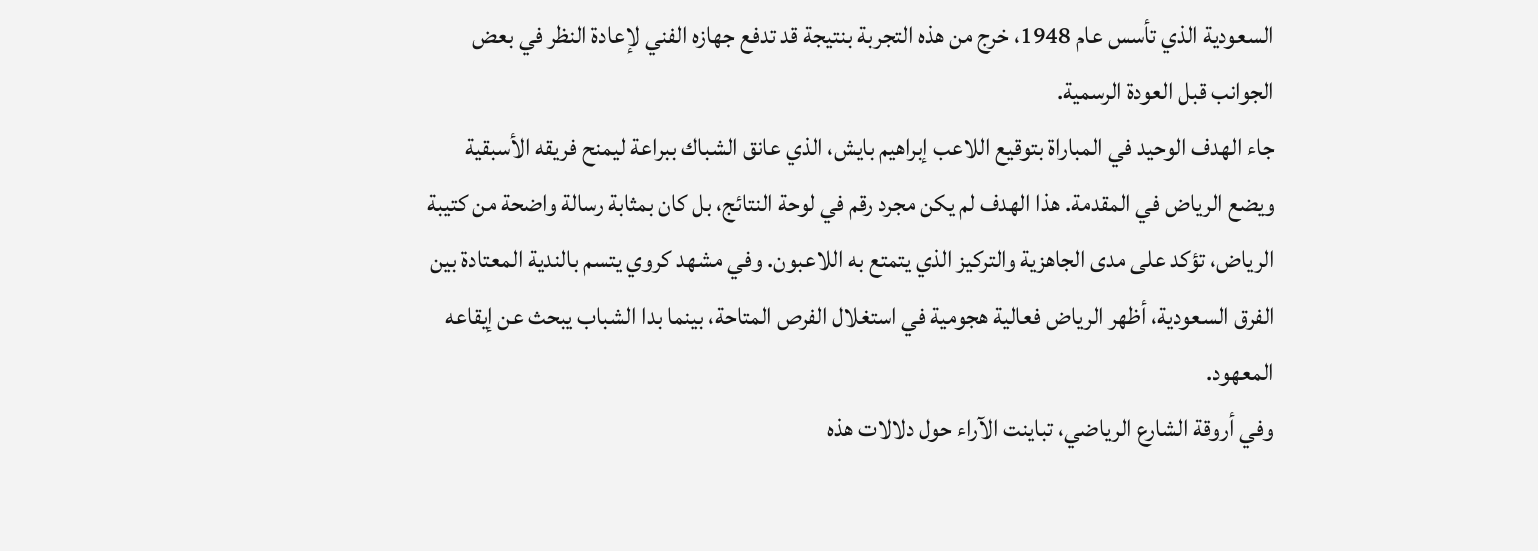السعودية الذي تأسس عام 1948، خرج من هذه التجربة بنتيجة قد تدفع جهازه الفني لإعادة النظر في بعض الجوانب قبل العودة الرسمية.
جاء الهدف الوحيد في المباراة بتوقيع اللاعب إبراهيم بايش، الذي عانق الشباك ببراعة ليمنح فريقه الأسبقية ويضع الرياض في المقدمة. هذا الهدف لم يكن مجرد رقم في لوحة النتائج، بل كان بمثابة رسالة واضحة من كتيبة الرياض، تؤكد على مدى الجاهزية والتركيز الذي يتمتع به اللاعبون. وفي مشهد كروي يتسم بالندية المعتادة بين الفرق السعودية، أظهر الرياض فعالية هجومية في استغلال الفرص المتاحة، بينما بدا الشباب يبحث عن إيقاعه المعهود.
وفي أروقة الشارع الرياضي، تباينت الآراء حول دلالات هذه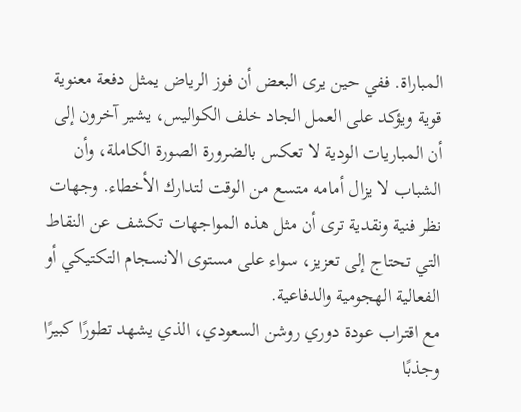المباراة. ففي حين يرى البعض أن فوز الرياض يمثل دفعة معنوية قوية ويؤكد على العمل الجاد خلف الكواليس، يشير آخرون إلى أن المباريات الودية لا تعكس بالضرورة الصورة الكاملة، وأن الشباب لا يزال أمامه متسع من الوقت لتدارك الأخطاء. وجهات نظر فنية ونقدية ترى أن مثل هذه المواجهات تكشف عن النقاط التي تحتاج إلى تعزيز، سواء على مستوى الانسجام التكتيكي أو الفعالية الهجومية والدفاعية.
مع اقتراب عودة دوري روشن السعودي، الذي يشهد تطورًا كبيرًا وجذبًا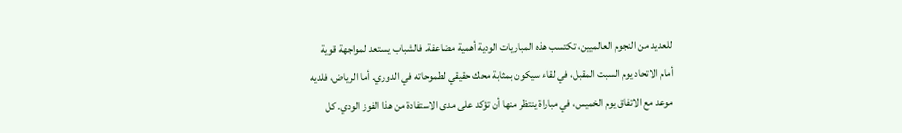للعديد من النجوم العالميين، تكتسب هذه المباريات الودية أهمية مضاعفة. فالشباب يستعد لمواجهة قوية أمام الاتحاد يوم السبت المقبل، في لقاء سيكون بمثابة محك حقيقي لطموحاته في الدوري. أما الرياض، فلديه موعد مع الاتفاق يوم الخميس، في مباراة ينتظر منها أن تؤكد على مدى الاستفادة من هذا الفوز الودي. كل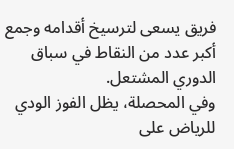فريق يسعى لترسيخ أقدامه وجمع أكبر عدد من النقاط في سباق الدوري المشتعل.
وفي المحصلة، يظل الفوز الودي للرياض على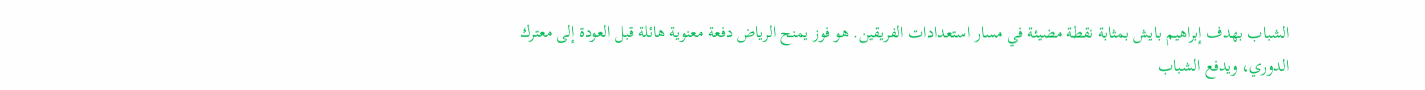الشباب بهدف إبراهيم بايش بمثابة نقطة مضيئة في مسار استعدادات الفريقين. هو فوز يمنح الرياض دفعة معنوية هائلة قبل العودة إلى معترك الدوري، ويدفع الشباب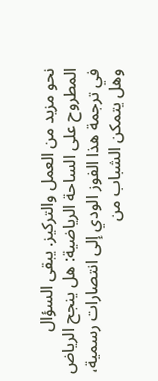نحو مزيد من العمل والتركيز. يبقى السؤال المطروح على الساحة الرياضية: هل ينجح الرياض في ترجمة هذا الفوز الودي إلى انتصارات رسمية، وهل يتمكن الشباب من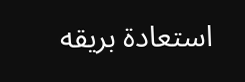استعادة بريقه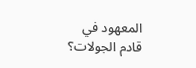المعهود في قادم الجولات؟